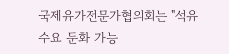국제유가전문가협의회는 "석유수요 둔화 가능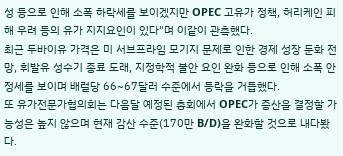성 등으로 인해 소폭 하락세를 보이겠지만 OPEC 고유가 정책, 허리케인 피해 우려 등의 유가 지지요인이 있다"며 이같이 관측했다.
최근 두바이유 가격은 미 서브프라임 모기지 문제로 인한 경제 성장 둔화 전망, 휘발유 성수기 종료 도래, 지정학적 불안 요인 완화 등으로 인해 소폭 안정세를 보이며 배럴당 66~67달러 수준에서 등락을 거듭했다.
또 유가전문가협의회는 다음달 예정된 총회에서 OPEC가 증산을 결정할 가능성은 높지 않으며 현재 감산 수준(170만 B/D)을 완화할 것으로 내다봤다.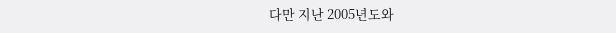다만 지난 2005년도와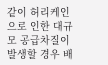같이 허리케인으로 인한 대규모 공급차질이 발생할 경우 배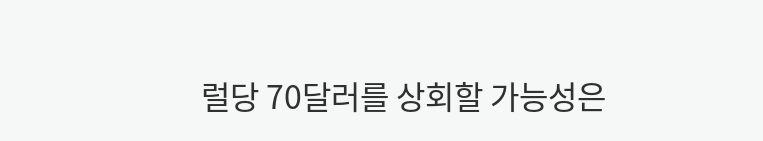럴당 70달러를 상회할 가능성은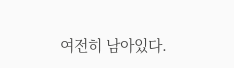여전히 남아있다.